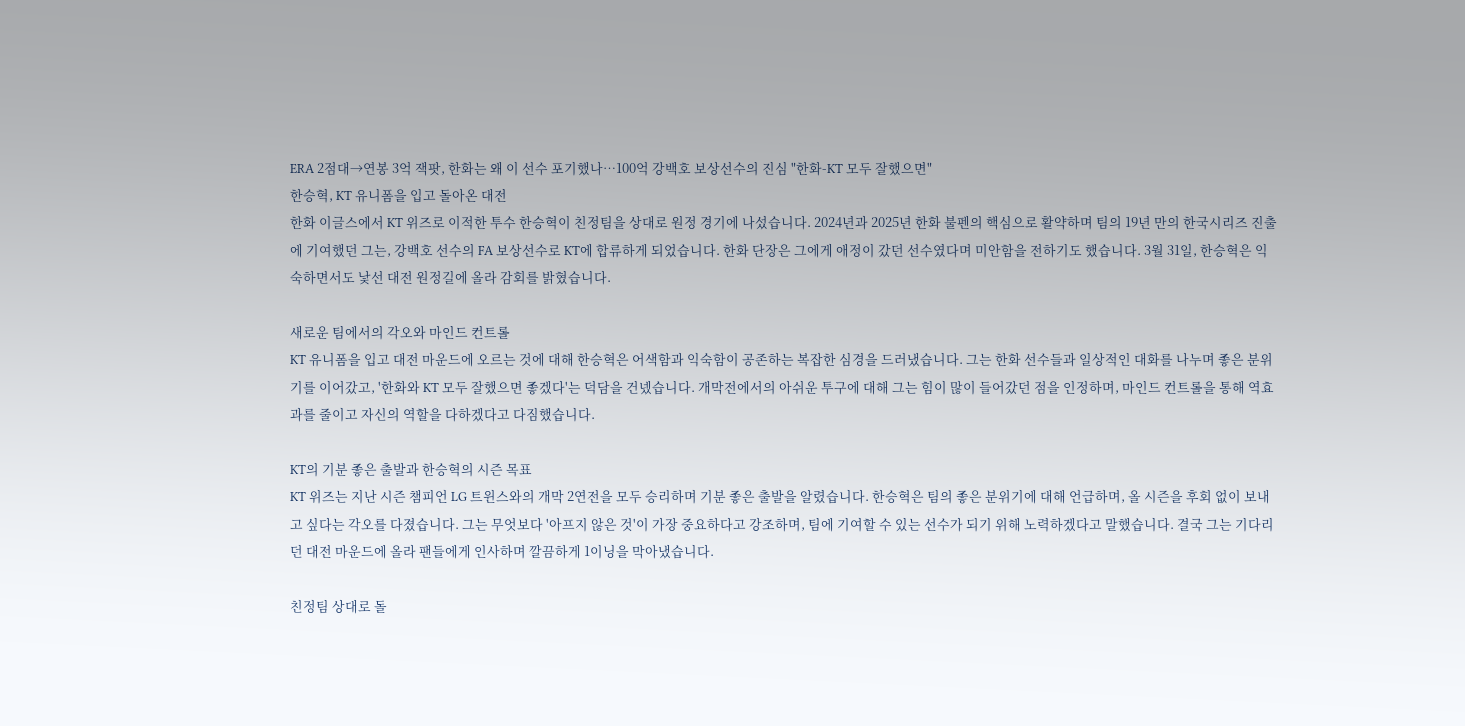ERA 2점대→연봉 3억 잭팟, 한화는 왜 이 선수 포기했나…100억 강백호 보상선수의 진심 "한화-KT 모두 잘했으면"
한승혁, KT 유니폼을 입고 돌아온 대전
한화 이글스에서 KT 위즈로 이적한 투수 한승혁이 친정팀을 상대로 원정 경기에 나섰습니다. 2024년과 2025년 한화 불펜의 핵심으로 활약하며 팀의 19년 만의 한국시리즈 진출에 기여했던 그는, 강백호 선수의 FA 보상선수로 KT에 합류하게 되었습니다. 한화 단장은 그에게 애정이 갔던 선수였다며 미안함을 전하기도 했습니다. 3월 31일, 한승혁은 익숙하면서도 낯선 대전 원정길에 올라 감회를 밝혔습니다.

새로운 팀에서의 각오와 마인드 컨트롤
KT 유니폼을 입고 대전 마운드에 오르는 것에 대해 한승혁은 어색함과 익숙함이 공존하는 복잡한 심경을 드러냈습니다. 그는 한화 선수들과 일상적인 대화를 나누며 좋은 분위기를 이어갔고, '한화와 KT 모두 잘했으면 좋겠다'는 덕담을 건넸습니다. 개막전에서의 아쉬운 투구에 대해 그는 힘이 많이 들어갔던 점을 인정하며, 마인드 컨트롤을 통해 역효과를 줄이고 자신의 역할을 다하겠다고 다짐했습니다.

KT의 기분 좋은 출발과 한승혁의 시즌 목표
KT 위즈는 지난 시즌 챔피언 LG 트윈스와의 개막 2연전을 모두 승리하며 기분 좋은 출발을 알렸습니다. 한승혁은 팀의 좋은 분위기에 대해 언급하며, 올 시즌을 후회 없이 보내고 싶다는 각오를 다졌습니다. 그는 무엇보다 '아프지 않은 것'이 가장 중요하다고 강조하며, 팀에 기여할 수 있는 선수가 되기 위해 노력하겠다고 말했습니다. 결국 그는 기다리던 대전 마운드에 올라 팬들에게 인사하며 깔끔하게 1이닝을 막아냈습니다.

친정팀 상대로 돌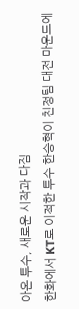아온 투수, 새로운 시작과 다짐
한화에서 KT로 이적한 투수 한승혁이 친정팀 대전 마운드에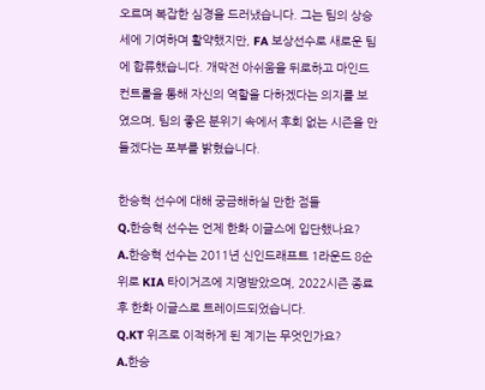오르며 복잡한 심경을 드러냈습니다. 그는 팀의 상승세에 기여하며 활약했지만, FA 보상선수로 새로운 팀에 합류했습니다. 개막전 아쉬움을 뒤로하고 마인드 컨트롤을 통해 자신의 역할을 다하겠다는 의지를 보였으며, 팀의 좋은 분위기 속에서 후회 없는 시즌을 만들겠다는 포부를 밝혔습니다.

한승혁 선수에 대해 궁금해하실 만한 점들
Q.한승혁 선수는 언제 한화 이글스에 입단했나요?
A.한승혁 선수는 2011년 신인드래프트 1라운드 8순위로 KIA 타이거즈에 지명받았으며, 2022시즌 종료 후 한화 이글스로 트레이드되었습니다.
Q.KT 위즈로 이적하게 된 계기는 무엇인가요?
A.한승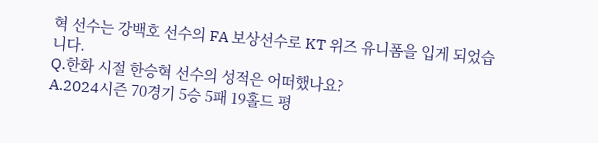혁 선수는 강백호 선수의 FA 보상선수로 KT 위즈 유니폼을 입게 되었습니다.
Q.한화 시절 한승혁 선수의 성적은 어떠했나요?
A.2024시즌 70경기 5승 5패 19홀드 평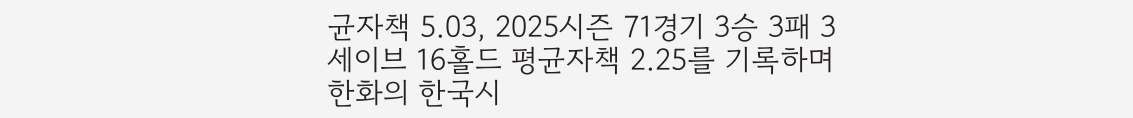균자책 5.03, 2025시즌 71경기 3승 3패 3세이브 16홀드 평균자책 2.25를 기록하며 한화의 한국시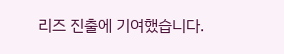리즈 진출에 기여했습니다.